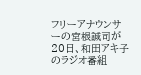フリーアナウンサーの宮根誠司が20日、和田アキ子のラジオ番組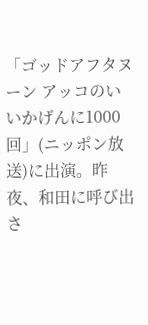「ゴッドアフタヌーン アッコのいいかげんに1000回」(ニッポン放送)に出演。昨夜、和田に呼び出さ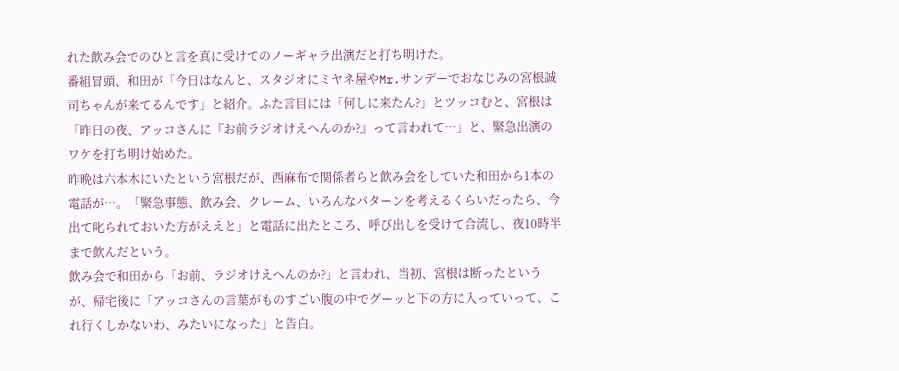れた飲み会でのひと言を真に受けてのノーギャラ出演だと打ち明けた。
番組冒頭、和田が「今日はなんと、スタジオにミヤネ屋やMr.サンデーでおなじみの宮根誠司ちゃんが来てるんです」と紹介。ふた言目には「何しに来たん?」とツッコむと、宮根は「昨日の夜、アッコさんに『お前ラジオけえへんのか?』って言われて…」と、緊急出演のワケを打ち明け始めた。
昨晩は六本木にいたという宮根だが、西麻布で関係者らと飲み会をしていた和田から1本の電話が…。「緊急事態、飲み会、クレーム、いろんなパターンを考えるくらいだったら、今出て叱られておいた方がええと」と電話に出たところ、呼び出しを受けて合流し、夜10時半まで飲んだという。
飲み会で和田から「お前、ラジオけえへんのか?」と言われ、当初、宮根は断ったというが、帰宅後に「アッコさんの言葉がものすごい腹の中でグーッと下の方に入っていって、これ行くしかないわ、みたいになった」と告白。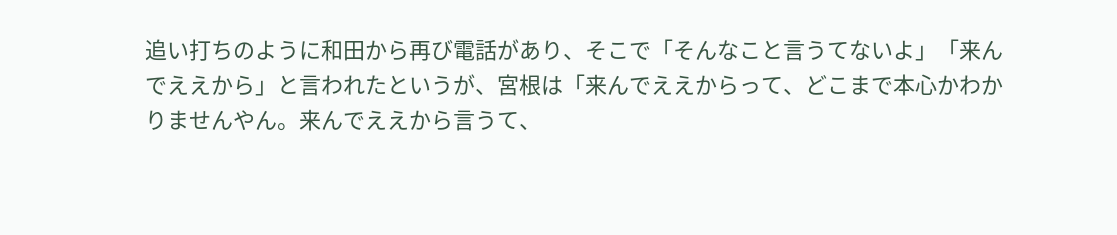追い打ちのように和田から再び電話があり、そこで「そんなこと言うてないよ」「来んでええから」と言われたというが、宮根は「来んでええからって、どこまで本心かわかりませんやん。来んでええから言うて、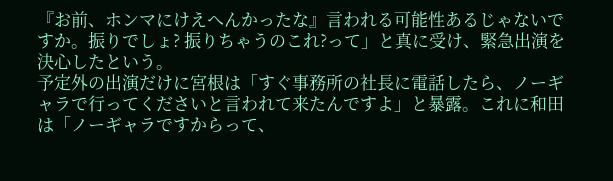『お前、ホンマにけえへんかったな』言われる可能性あるじゃないですか。振りでしょ? 振りちゃうのこれ?って」と真に受け、緊急出演を決心したという。
予定外の出演だけに宮根は「すぐ事務所の社長に電話したら、ノーギャラで行ってくださいと言われて来たんですよ」と暴露。これに和田は「ノーギャラですからって、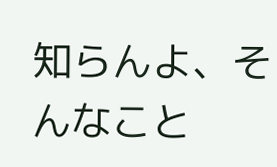知らんよ、そんなこと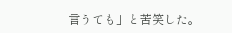言うても」と苦笑した。